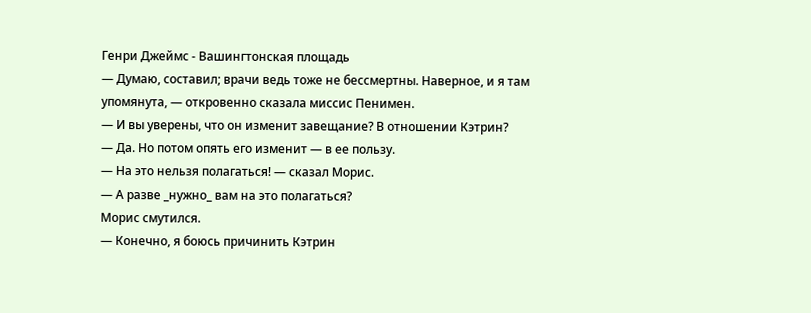Генри Джеймс - Вашингтонская площадь
— Думаю, составил; врачи ведь тоже не бессмертны. Наверное, и я там упомянута, — откровенно сказала миссис Пенимен.
— И вы уверены, что он изменит завещание? В отношении Кэтрин?
— Да. Но потом опять его изменит — в ее пользу.
— На это нельзя полагаться! — сказал Морис.
— А разве _нужно_ вам на это полагаться?
Морис смутился.
— Конечно, я боюсь причинить Кэтрин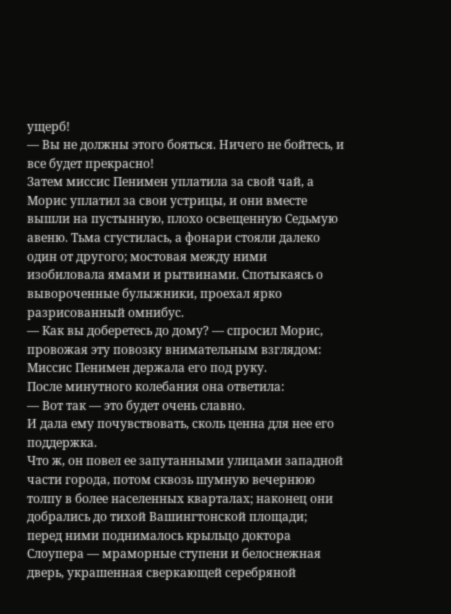ущерб!
— Вы не должны этого бояться. Ничего не бойтесь, и все будет прекрасно!
Затем миссис Пенимен уплатила за свой чай, а Морис уплатил за свои устрицы, и они вместе вышли на пустынную, плохо освещенную Седьмую авеню. Тьма сгустилась, а фонари стояли далеко один от другого; мостовая между ними изобиловала ямами и рытвинами. Спотыкаясь о вывороченные булыжники, проехал ярко разрисованный омнибус.
— Как вы доберетесь до дому? — спросил Морис, провожая эту повозку внимательным взглядом: Миссис Пенимен держала его под руку.
После минутного колебания она ответила:
— Вот так — это будет очень славно.
И дала ему почувствовать, сколь ценна для нее его поддержка.
Что ж, он повел ее запутанными улицами западной части города, потом сквозь шумную вечернюю толпу в более населенных кварталах; наконец они добрались до тихой Вашингтонской площади; перед ними поднималось крыльцо доктора Слоупера — мраморные ступени и белоснежная дверь, украшенная сверкающей серебряной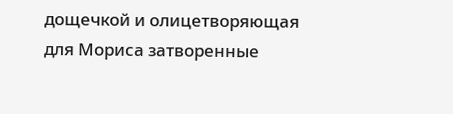дощечкой и олицетворяющая для Мориса затворенные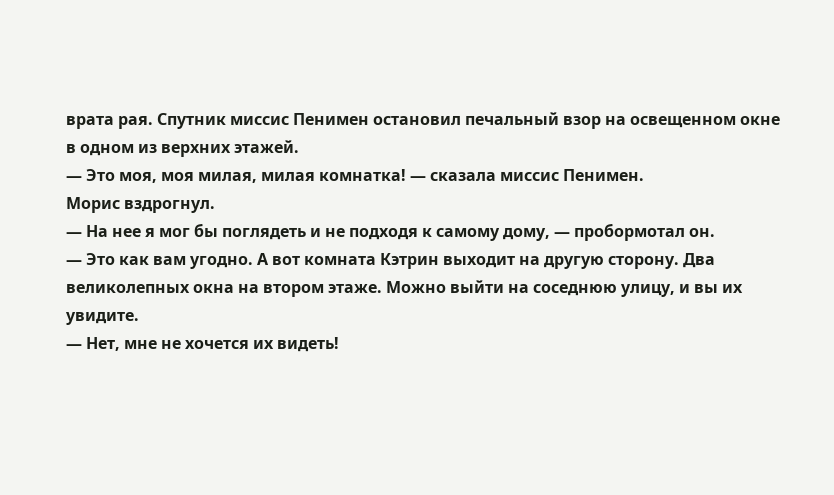врата рая. Спутник миссис Пенимен остановил печальный взор на освещенном окне в одном из верхних этажей.
— Это моя, моя милая, милая комнатка! — сказала миссис Пенимен.
Морис вздрогнул.
— На нее я мог бы поглядеть и не подходя к самому дому, — пробормотал он.
— Это как вам угодно. А вот комната Кэтрин выходит на другую сторону. Два великолепных окна на втором этаже. Можно выйти на соседнюю улицу, и вы их увидите.
— Нет, мне не хочется их видеть!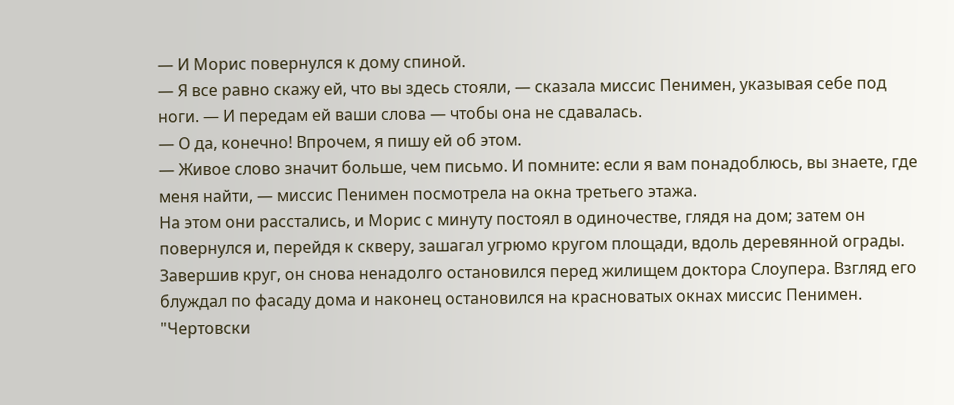— И Морис повернулся к дому спиной.
— Я все равно скажу ей, что вы здесь стояли, — сказала миссис Пенимен, указывая себе под ноги. — И передам ей ваши слова — чтобы она не сдавалась.
— О да, конечно! Впрочем, я пишу ей об этом.
— Живое слово значит больше, чем письмо. И помните: если я вам понадоблюсь, вы знаете, где меня найти, — миссис Пенимен посмотрела на окна третьего этажа.
На этом они расстались, и Морис с минуту постоял в одиночестве, глядя на дом; затем он повернулся и, перейдя к скверу, зашагал угрюмо кругом площади, вдоль деревянной ограды. Завершив круг, он снова ненадолго остановился перед жилищем доктора Слоупера. Взгляд его блуждал по фасаду дома и наконец остановился на красноватых окнах миссис Пенимен. "Чертовски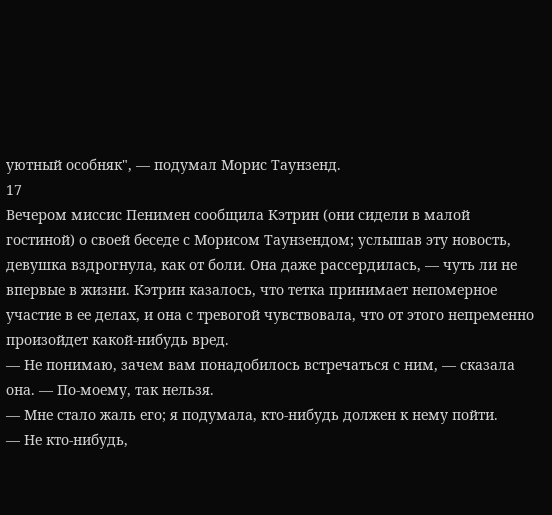уютный особняк", — подумал Морис Таунзенд.
17
Вечером миссис Пенимен сообщила Кэтрин (они сидели в малой гостиной) о своей беседе с Морисом Таунзендом; услышав эту новость, девушка вздрогнула, как от боли. Она даже рассердилась, — чуть ли не впервые в жизни. Кэтрин казалось, что тетка принимает непомерное участие в ее делах, и она с тревогой чувствовала, что от этого непременно произойдет какой-нибудь вред.
— Не понимаю, зачем вам понадобилось встречаться с ним, — сказала она. — По-моему, так нельзя.
— Мне стало жаль его; я подумала, кто-нибудь должен к нему пойти.
— Не кто-нибудь,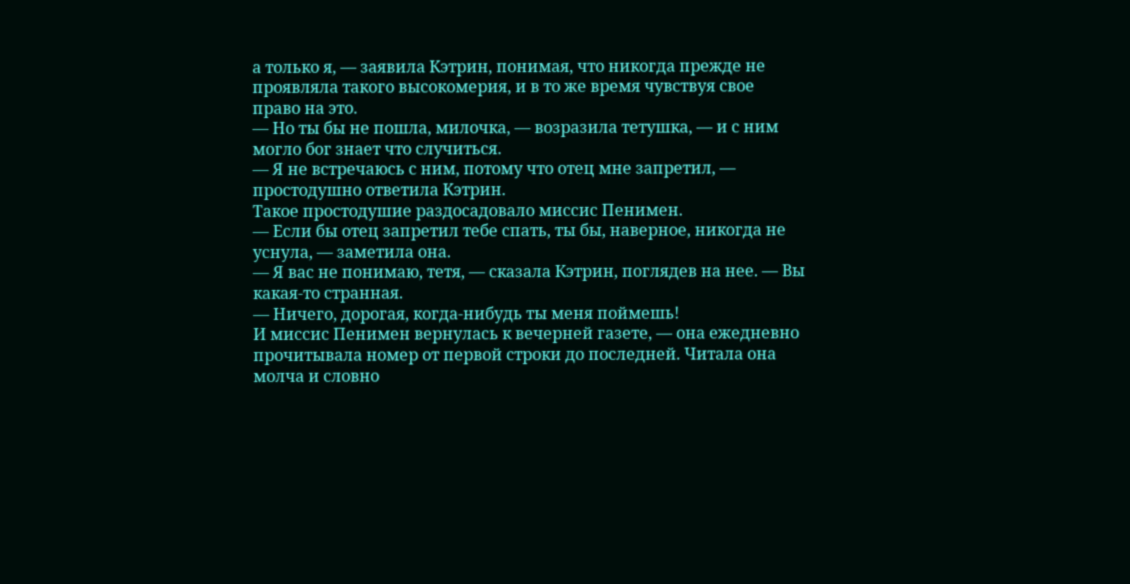а только я, — заявила Кэтрин, понимая, что никогда прежде не проявляла такого высокомерия, и в то же время чувствуя свое право на это.
— Но ты бы не пошла, милочка, — возразила тетушка, — и с ним могло бог знает что случиться.
— Я не встречаюсь с ним, потому что отец мне запретил, — простодушно ответила Кэтрин.
Такое простодушие раздосадовало миссис Пенимен.
— Если бы отец запретил тебе спать, ты бы, наверное, никогда не уснула, — заметила она.
— Я вас не понимаю, тетя, — сказала Кэтрин, поглядев на нее. — Вы какая-то странная.
— Ничего, дорогая, когда-нибудь ты меня поймешь!
И миссис Пенимен вернулась к вечерней газете, — она ежедневно прочитывала номер от первой строки до последней. Читала она молча и словно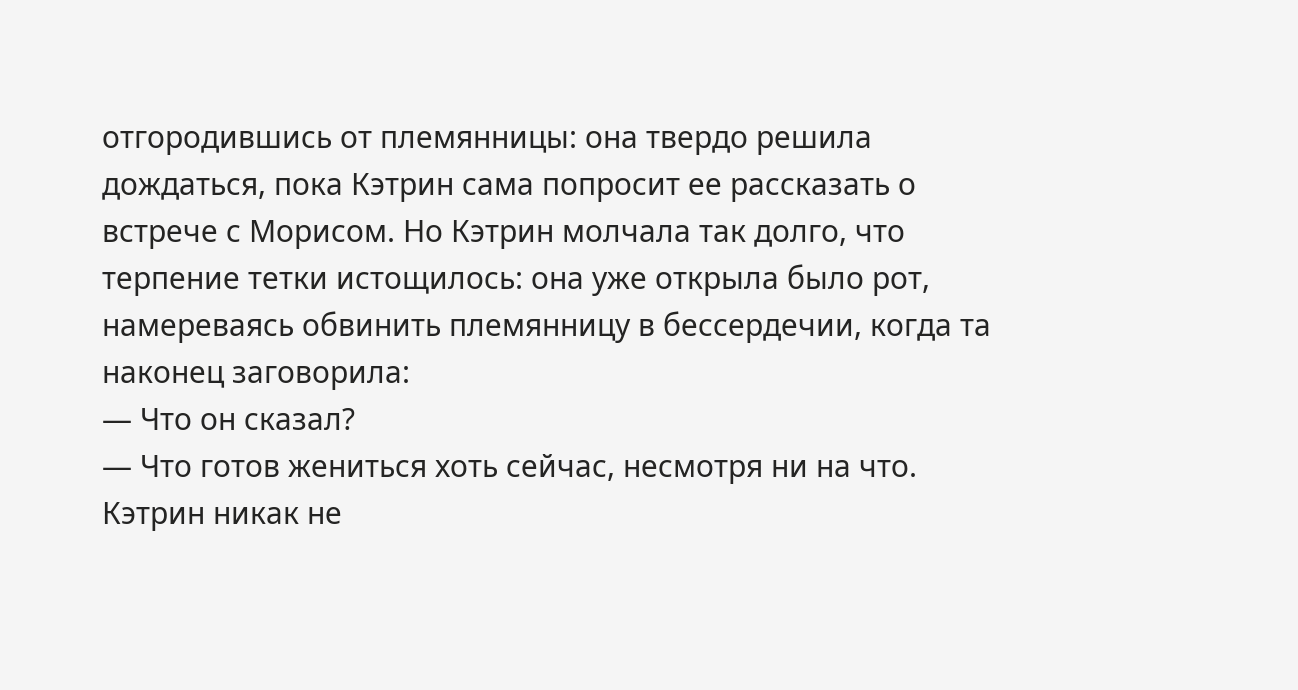отгородившись от племянницы: она твердо решила дождаться, пока Кэтрин сама попросит ее рассказать о встрече с Морисом. Но Кэтрин молчала так долго, что терпение тетки истощилось: она уже открыла было рот, намереваясь обвинить племянницу в бессердечии, когда та наконец заговорила:
— Что он сказал?
— Что готов жениться хоть сейчас, несмотря ни на что.
Кэтрин никак не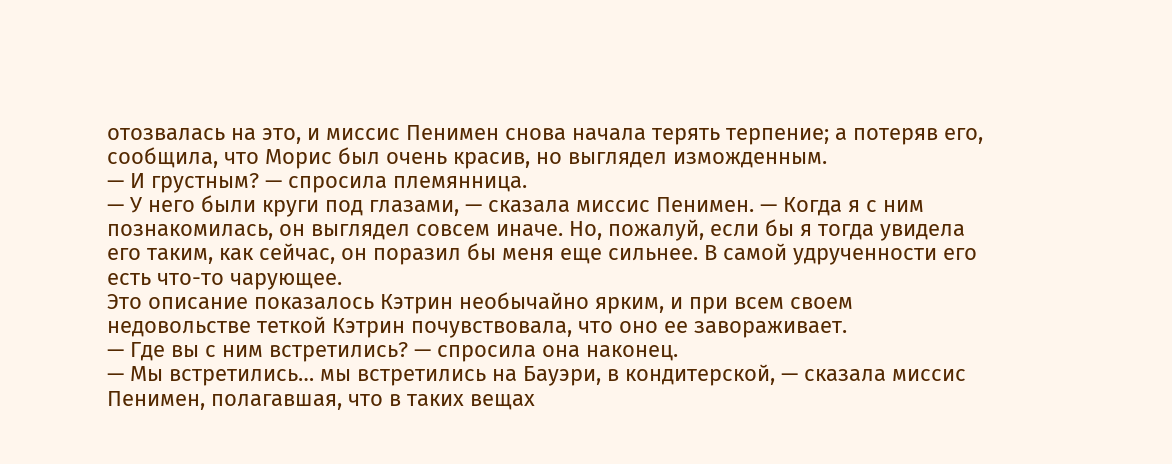отозвалась на это, и миссис Пенимен снова начала терять терпение; а потеряв его, сообщила, что Морис был очень красив, но выглядел изможденным.
— И грустным? — спросила племянница.
— У него были круги под глазами, — сказала миссис Пенимен. — Когда я с ним познакомилась, он выглядел совсем иначе. Но, пожалуй, если бы я тогда увидела его таким, как сейчас, он поразил бы меня еще сильнее. В самой удрученности его есть что-то чарующее.
Это описание показалось Кэтрин необычайно ярким, и при всем своем недовольстве теткой Кэтрин почувствовала, что оно ее завораживает.
— Где вы с ним встретились? — спросила она наконец.
— Мы встретились… мы встретились на Бауэри, в кондитерской, — сказала миссис Пенимен, полагавшая, что в таких вещах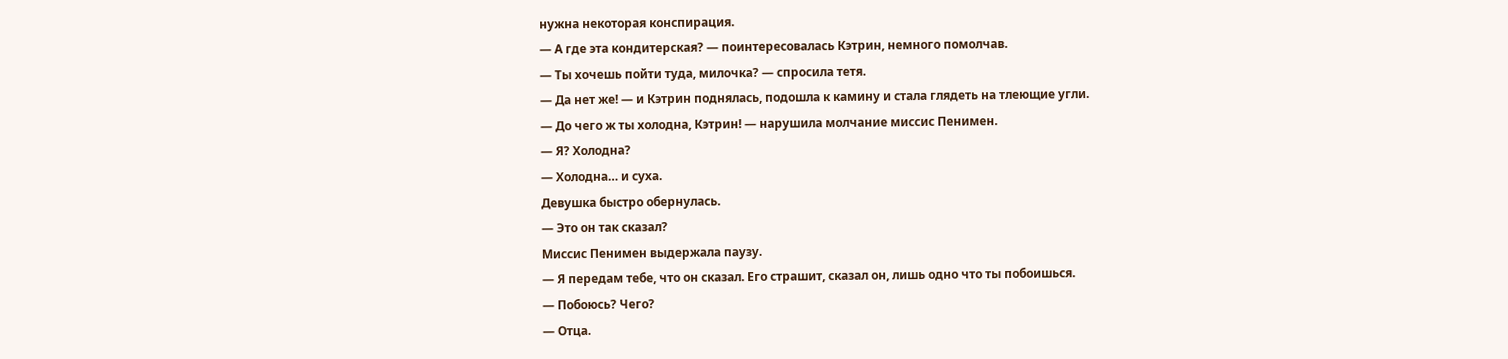нужна некоторая конспирация.
— А где эта кондитерская? — поинтересовалась Кэтрин, немного помолчав.
— Ты хочешь пойти туда, милочка? — спросила тетя.
— Да нет же! — и Кэтрин поднялась, подошла к камину и стала глядеть на тлеющие угли.
— До чего ж ты холодна, Кэтрин! — нарушила молчание миссис Пенимен.
— Я? Холодна?
— Холодна… и суха.
Девушка быстро обернулась.
— Это он так сказал?
Миссис Пенимен выдержала паузу.
— Я передам тебе, что он сказал. Его страшит, сказал он, лишь одно что ты побоишься.
— Побоюсь? Чего?
— Отца.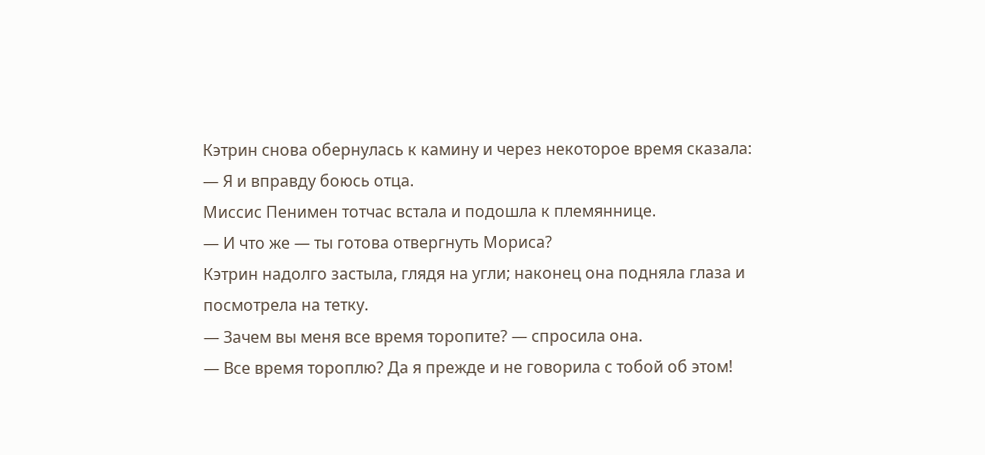Кэтрин снова обернулась к камину и через некоторое время сказала:
— Я и вправду боюсь отца.
Миссис Пенимен тотчас встала и подошла к племяннице.
— И что же — ты готова отвергнуть Мориса?
Кэтрин надолго застыла, глядя на угли; наконец она подняла глаза и посмотрела на тетку.
— Зачем вы меня все время торопите? — спросила она.
— Все время тороплю? Да я прежде и не говорила с тобой об этом!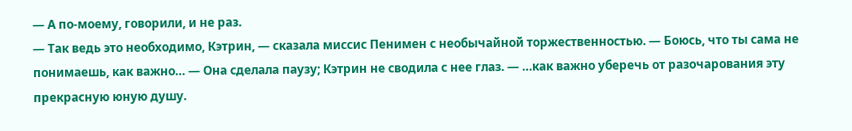— А по-моему, говорили, и не раз.
— Так ведь это необходимо, Кэтрин, — сказала миссис Пенимен с необычайной торжественностью. — Боюсь, что ты сама не понимаешь, как важно… — Она сделала паузу; Кэтрин не сводила с нее глаз. — …как важно уберечь от разочарования эту прекрасную юную душу.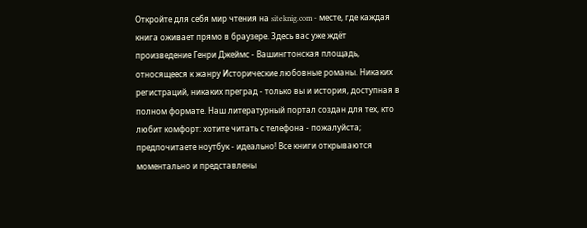Откройте для себя мир чтения на siteknig.com - месте, где каждая книга оживает прямо в браузере. Здесь вас уже ждёт произведение Генри Джеймс - Вашингтонская площадь, относящееся к жанру Исторические любовные романы. Никаких регистраций, никаких преград - только вы и история, доступная в полном формате. Наш литературный портал создан для тех, кто любит комфорт: хотите читать с телефона - пожалуйста; предпочитаете ноутбук - идеально! Все книги открываются моментально и представлены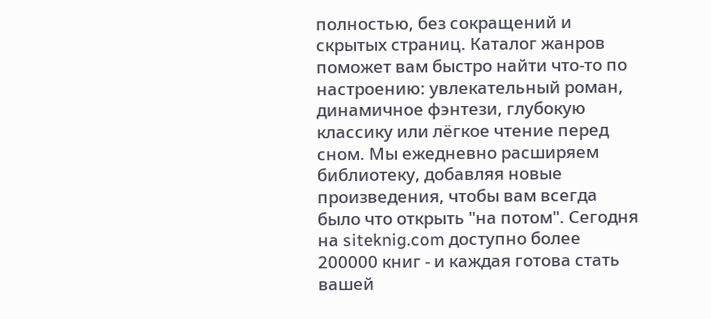полностью, без сокращений и скрытых страниц. Каталог жанров поможет вам быстро найти что-то по настроению: увлекательный роман, динамичное фэнтези, глубокую классику или лёгкое чтение перед сном. Мы ежедневно расширяем библиотеку, добавляя новые произведения, чтобы вам всегда было что открыть "на потом". Сегодня на siteknig.com доступно более 200000 книг - и каждая готова стать вашей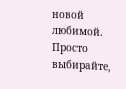новой любимой. Просто выбирайте,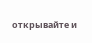открывайте и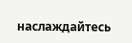наслаждайтесь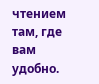чтением там, где вам удобно.